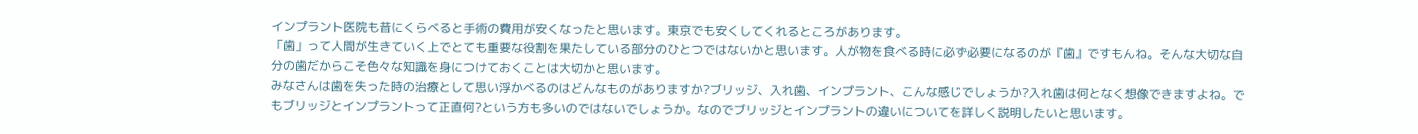インプラント医院も昔にくらべると手術の費用が安くなったと思います。東京でも安くしてくれるところがあります。
「歯」って人間が生きていく上でとても重要な役割を果たしている部分のひとつではないかと思います。人が物を食べる時に必ず必要になるのが『歯』ですもんね。そんな大切な自分の歯だからこそ色々な知識を身につけておくことは大切かと思います。
みなさんは歯を失った時の治療として思い浮かべるのはどんなものがありますか?ブリッジ、入れ歯、インプラント、こんな感じでしょうか?入れ歯は何となく想像できますよね。でもブリッジとインプラントって正直何?という方も多いのではないでしょうか。なのでブリッジとインプラントの違いについてを詳しく説明したいと思います。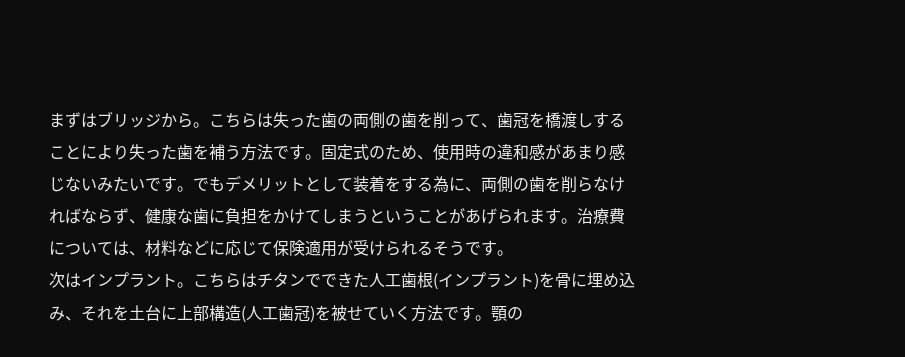まずはブリッジから。こちらは失った歯の両側の歯を削って、歯冠を橋渡しすることにより失った歯を補う方法です。固定式のため、使用時の違和感があまり感じないみたいです。でもデメリットとして装着をする為に、両側の歯を削らなければならず、健康な歯に負担をかけてしまうということがあげられます。治療費については、材料などに応じて保険適用が受けられるそうです。
次はインプラント。こちらはチタンでできた人工歯根(インプラント)を骨に埋め込み、それを土台に上部構造(人工歯冠)を被せていく方法です。顎の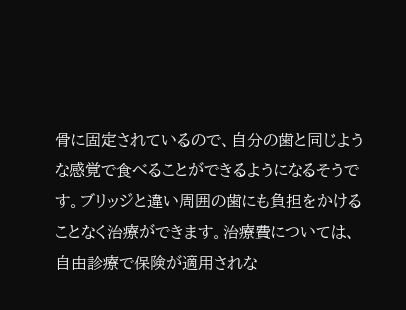骨に固定されているので、自分の歯と同じような感覚で食べることができるようになるそうです。ブリッジと違い周囲の歯にも負担をかけることなく治療ができます。治療費については、自由診療で保険が適用されな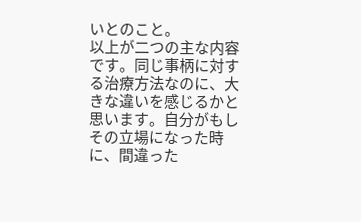いとのこと。
以上が二つの主な内容です。同じ事柄に対する治療方法なのに、大きな違いを感じるかと思います。自分がもしその立場になった時に、間違った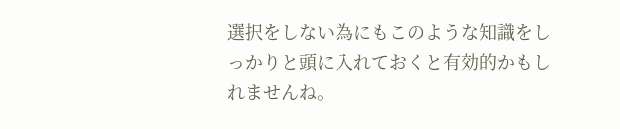選択をしない為にもこのような知識をしっかりと頭に入れておくと有効的かもしれませんね。